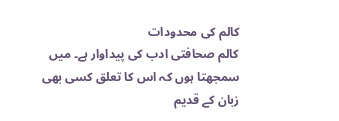کالم کی محدودات
کالم صحافتی ادب کی پیداوار ہے۔ میں سمجھتا ہوں کہ اس کا تعلق کسی بھی زبان کے قدیم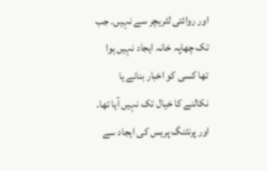اور روائتی لٹریچر سے نہیں۔ جب تک چھاپہ خانہ ایجاد نہیں ہوا تھا کسی کو اخبار بنانے یا نکالنے کا خیال تک نہیں آیا تھا۔ اور پرنٹنگ پریس کی ایجاد سے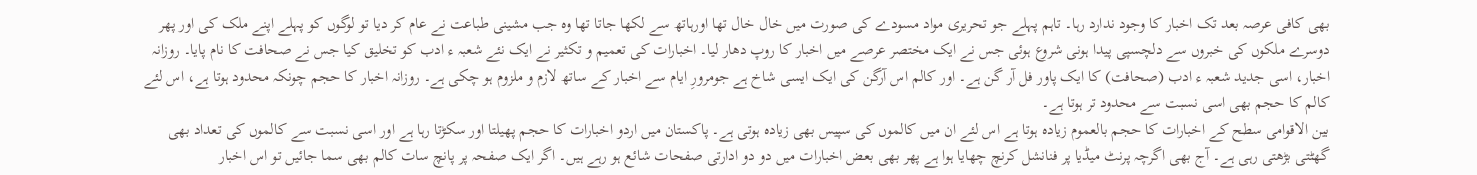بھی کافی عرصہ بعد تک اخبار کا وجود ندارد رہا۔ تاہم پہلے جو تحریری مواد مسودے کی صورت میں خال خال تھا اورہاتھ سے لکھا جاتا تھا وہ جب مشینی طباعت نے عام کر دیا تو لوگوں کو پہلے اپنے ملک کی اور پھر دوسرے ملکوں کی خبروں سے دلچسپی پیدا ہونی شروع ہوئی جس نے ایک مختصر عرصے میں اخبار کا روپ دھار لیا۔ اخبارات کی تعمیم و تکثیر نے ایک نئے شعبہ ء ادب کو تخلیق کیا جس نے صحافت کا نام پایا۔ روزانہ اخبار، اسی جدید شعبہ ء ادب (صحافت) کا ایک پاور فل آر گن ہے۔ اور کالم اس آرگن کی ایک ایسی شاخ ہے جومرورِ ایام سے اخبار کے ساتھ لازم و ملزوم ہو چکی ہے۔ روزانہ اخبار کا حجم چونکہ محدود ہوتا ہے، اس لئے کالم کا حجم بھی اسی نسبت سے محدود تر ہوتا ہے۔
بین الاقوامی سطح کے اخبارات کا حجم بالعموم زیادہ ہوتا ہے اس لئے ان میں کالموں کی سپیس بھی زیادہ ہوتی ہے۔ پاکستان میں اردو اخبارات کا حجم پھیلتا اور سکڑتا رہا ہے اور اسی نسبت سے کالموں کی تعداد بھی گھٹتی بڑھتی رہی ہے۔ آج بھی اگرچہ پرنٹ میڈیا پر فنانشل کرنچ چھایا ہوا ہے پھر بھی بعض اخبارات میں دو دو ادارتی صفحات شائع ہو رہے ہیں۔ اگر ایک صفحہ پر پانچ سات کالم بھی سما جائیں تو اس اخبار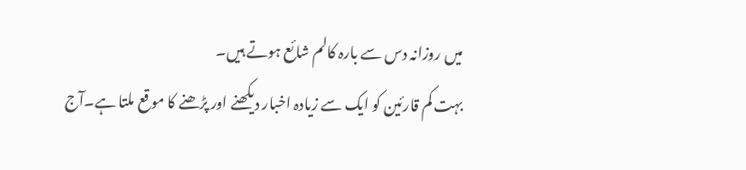میں روزانہ دس سے بارہ کالم شائع ہوتے ہیں۔
بہت کم قارئین کو ایک سے زیادہ اخبار دیکھنے اور پڑھنے کا موقع ملتا ہے۔آج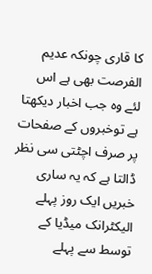کا قاری چونکہ عدیم الفرصت بھی ہے اس لئے وہ جب اخبار دیکھتا ہے توخبروں کے صفحات پر صرف اچٹتی سی نظر ڈالتا ہے کہ یہ ساری خبریں ایک روز پہلے الیکٹرانک میڈیا کے توسط سے پہلے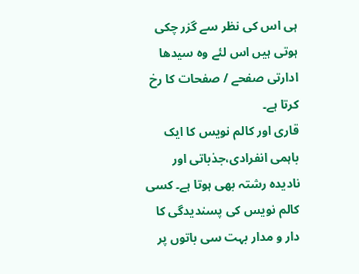ہی اس کی نظر سے گزر چکی ہوتی ہیں اس لئے وہ سیدھا ادارتی صفحے / صفحات کا رخ کرتا ہے۔
قاری اور کالم نویس کا ایک باہمی انفرادی،جذباتی اور نادیدہ رشتہ بھی ہوتا ہے۔ کسی کالم نویس کی پسندیدگی کا دار و مدار بہت سی باتوں پر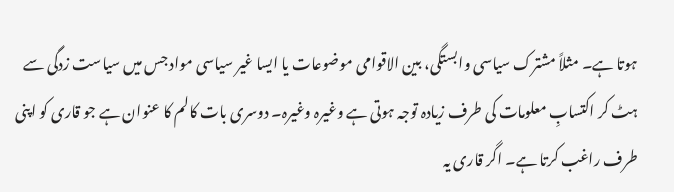ہوتا ہے۔ مثلاً مشترک سیاسی وابستگی، بین الاقوامی موضوعات یا ایسا غیر سیاسی مواد جس میں سیاست زدگی سے ہٹ کر اکتسابِ معلومات کی طرف زیادہ توجہ ہوتی ہے وغیرہ وغیرہ۔ دوسری بات کالم کا عنوان ہے جو قاری کو اپنی طرف راغب کرتا ہے۔ اگر قاری یہ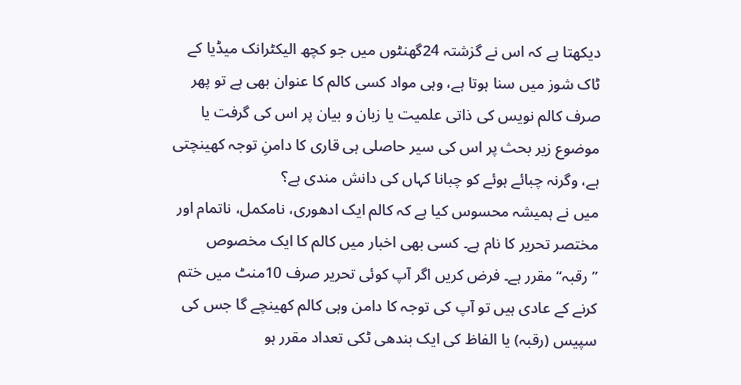دیکھتا ہے کہ اس نے گزشتہ 24گھنٹوں میں جو کچھ الیکٹرانک میڈیا کے ٹاک شوز میں سنا ہوتا ہے، وہی مواد کسی کالم کا عنوان بھی ہے تو پھر صرف کالم نویس کی ذاتی علمیت یا زبان و بیان پر اس کی گرفت یا موضوع زیر بحث پر اس کی سیر حاصلی ہی قاری کا دامنِ توجہ کھینچتی ہے، وگرنہ چبائے ہوئے کو چبانا کہاں کی دانش مندی ہے؟
میں نے ہمیشہ محسوس کیا ہے کہ کالم ایک ادھوری، نامکمل، ناتمام اور مختصر تحریر کا نام ہے۔ کسی بھی اخبار میں کالم کا ایک مخصوص ”رقبہ“ مقرر ہے۔ فرض کریں اگر آپ کوئی تحریر صرف 10منٹ میں ختم کرنے کے عادی ہیں تو آپ کی توجہ کا دامن وہی کالم کھینچے گا جس کی سپیس (رقبہ) یا الفاظ کی ایک بندھی ٹکی تعداد مقرر ہو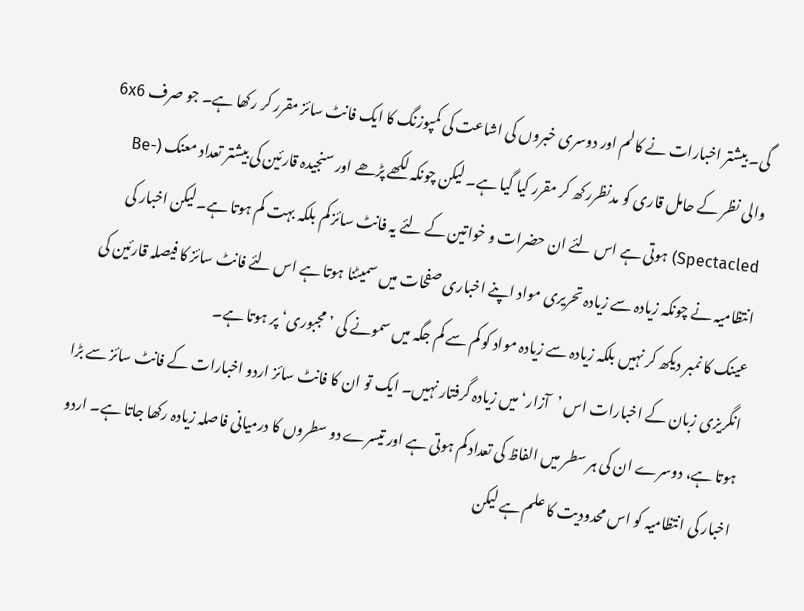گی۔ بیشتر اخبارات نے کالم اور دوسری خبروں کی اشاعت کی کمپوزنگ کا ایک فانٹ سائز مقرر کر رکھا ہے۔ جو صرف 6x6 والی نظر کے حامل قاری کو مدنظررکھ کر مقرر کیا گیا ہے۔ لیکن چونکہ لکھے پڑھے اور سنجیدہ قارئین کی بیشتر تعداد معنک (Be-Spectacled) ہوتی ہے اس لئے ان حضرات و خواتین کے لئے یہ فانٹ سائز کم بلکہ بہت کم ہوتا ہے۔لیکن اخبار کی انتظامیہ نے چونکہ زیادہ سے زیادہ تحریری مواد اپنے اخباری صفحات میں سمیٹنا ہوتا ہے اس لئے فانٹ سائز کا فیصلہ قارئین کی عینک کا نمبر دیکھ کر نہیں بلکہ زیادہ سے زیادہ مواد کو کم سے کم جگہ میں سمونے کی ’مجبوری‘ پر ہوتا ہے۔
انگریزی زبان کے اخبارات اس ’آزار‘ میں زیادہ گرفتار نہیں۔ ایک تو ان کا فانٹ سائز اردو اخبارات کے فانٹ سائز سے بڑا ہوتا ہے، دوسرے ان کی ہر سطر میں الفاظ کی تعداد کم ہوتی ہے اور تیسرے دو سطروں کا درمیانی فاصلہ زیادہ رکھا جاتا ہے۔ اردو اخبار کی انتظامیہ کو اس محدودیت کا علم ہے لیکن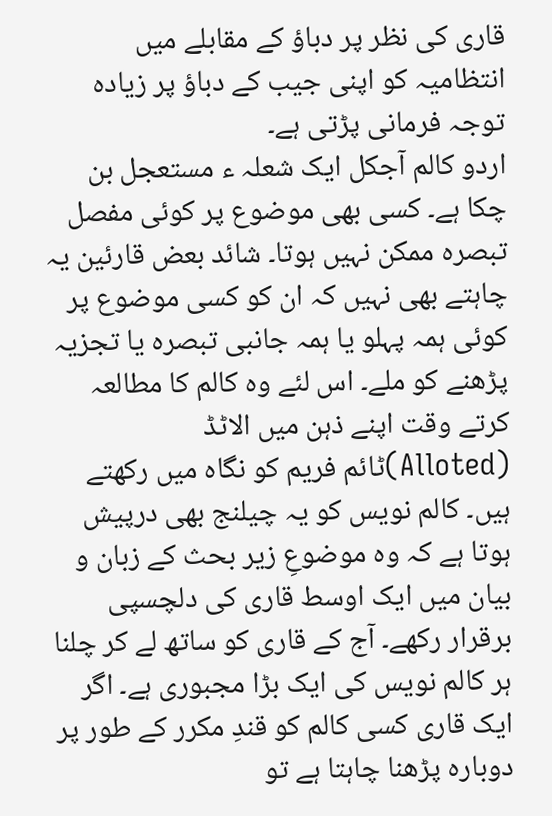قاری کی نظر پر دباؤ کے مقابلے میں انتظامیہ کو اپنی جیب کے دباؤ پر زیادہ توجہ فرمانی پڑتی ہے۔
اردو کالم آجکل ایک شعلہ ء مستعجل بن چکا ہے۔ کسی بھی موضوع پر کوئی مفصل تبصرہ ممکن نہیں ہوتا۔ شائد بعض قارئین یہ چاہتے بھی نہیں کہ ان کو کسی موضوع پر کوئی ہمہ پہلو یا ہمہ جانبی تبصرہ یا تجزیہ پڑھنے کو ملے۔ اس لئے وہ کالم کا مطالعہ کرتے وقت اپنے ذہن میں الاٹڈ (Alloted)ٹائم فریم کو نگاہ میں رکھتے ہیں۔ کالم نویس کو یہ چیلنج بھی درپیش ہوتا ہے کہ وہ موضوعِ زیر بحث کے زبان و بیان میں ایک اوسط قاری کی دلچسپی برقرار رکھے۔ آج کے قاری کو ساتھ لے کر چلنا ہر کالم نویس کی ایک بڑا مجبوری ہے۔ اگر ایک قاری کسی کالم کو قندِ مکرر کے طور پر دوبارہ پڑھنا چاہتا ہے تو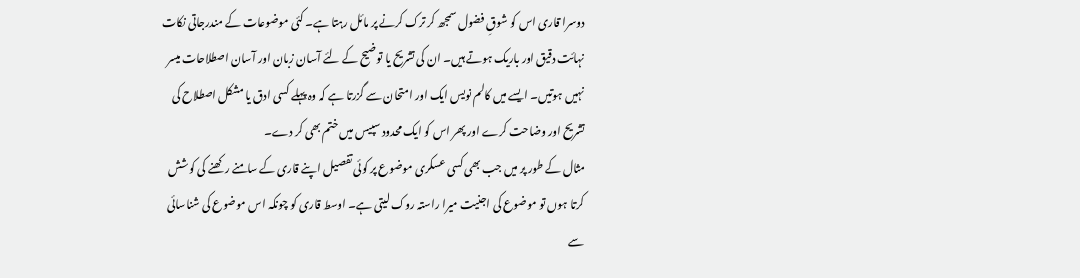دوسرا قاری اس کو شوقِ فضول سمجھ کر ترک کرنے پر مائل رہتا ہے۔ کئی موضوعات کے مندرجاتی نکات نہائت دقیق اور باریک ہوتے ہیں۔ ان کی تشریح یا توضیح کے لئے آسان زبان اور آسان اصطلاحات میسر نہیں ہوتیں۔ ایسے میں کالم نویس ایک اور امتحان سے گزرتا ہے کہ وہ پہلے کسی ادق یا مشکل اصطلاح کی تشریح اور وضاحت کرے اور پھر اس کو ایک محدود سپیس میں ختم بھی کر دے۔
مثال کے طور پر میں جب بھی کسی عسکری موضوع پر کوئی تفصیل اپنے قاری کے سامنے رکھنے کی کوشش کرتا ہوں تو موضوع کی اجنیت میرا راستہ روک لیتی ہے۔ اوسط قاری کو چونکہ اس موضوع کی شناسائی سے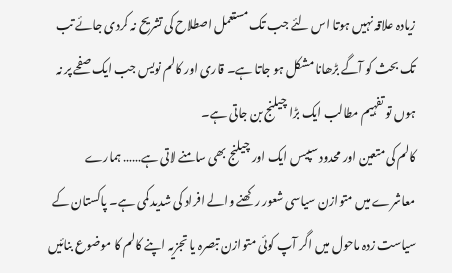زیادہ علاقہ نہیں ہوتا اس لئے جب تک مستعمل اصطلاح کی تشریح نہ کردی جائے تب تک بحث کو آگے بڑھانا مشکل ہو جاتا ہے۔ قاری اور کالم نویس جب ایک صفحے پر نہ ہوں تو تفہیم مطالب ایک بڑا چیلنج بن جاتی ہے۔
کالم کی متعین اور محدود سپیس ایک اور چیلنج بھی سامنے لاتی ہے…… ہمارے معاشرے میں متوازن سیاسی شعور رکھنے والے افراد کی شدید کمی ہے۔ پاکستان کے سیاست زدہ ماحول میں اگر آپ کوئی متوازن تبصرہ یا تجزیہ اپنے کالم کا موضوع بنائیں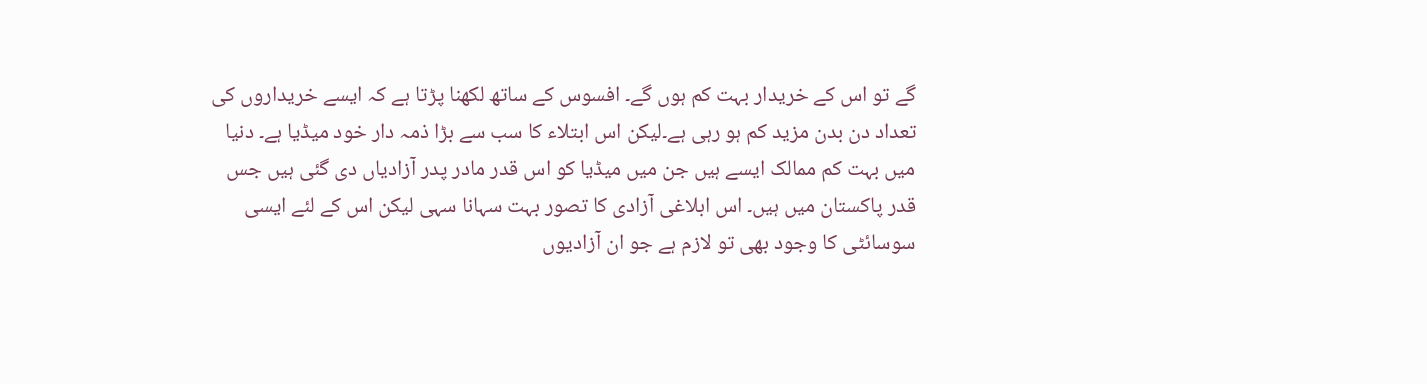گے تو اس کے خریدار بہت کم ہوں گے۔ افسوس کے ساتھ لکھنا پڑتا ہے کہ ایسے خریداروں کی تعداد دن بدن مزید کم ہو رہی ہے۔لیکن اس ابتلاء کا سب سے بڑا ذمہ دار خود میڈیا ہے۔ دنیا میں بہت کم ممالک ایسے ہیں جن میں میڈیا کو اس قدر مادر پدر آزادیاں دی گئی ہیں جس قدر پاکستان میں ہیں۔ اس ابلاغی آزادی کا تصور بہت سہانا سہی لیکن اس کے لئے ایسی سوسائٹی کا وجود بھی تو لازم ہے جو ان آزادیوں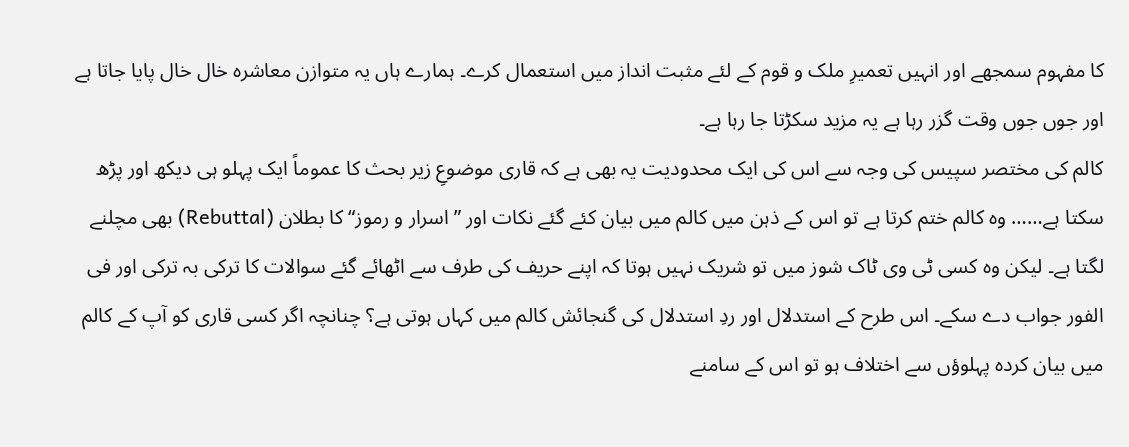کا مفہوم سمجھے اور انہیں تعمیرِ ملک و قوم کے لئے مثبت انداز میں استعمال کرے۔ ہمارے ہاں یہ متوازن معاشرہ خال خال پایا جاتا ہے اور جوں جوں وقت گزر رہا ہے یہ مزید سکڑتا جا رہا ہے۔
کالم کی مختصر سپیس کی وجہ سے اس کی ایک محدودیت یہ بھی ہے کہ قاری موضوعِ زیر بحث کا عموماً ایک پہلو ہی دیکھ اور پڑھ سکتا ہے…… وہ کالم ختم کرتا ہے تو اس کے ذہن میں کالم میں بیان کئے گئے نکات اور ”اسرار و رموز“ کا بطلان (Rebuttal) بھی مچلنے لگتا ہے۔ لیکن وہ کسی ٹی وی ٹاک شوز میں تو شریک نہیں ہوتا کہ اپنے حریف کی طرف سے اٹھائے گئے سوالات کا ترکی بہ ترکی اور فی الفور جواب دے سکے۔ اس طرح کے استدلال اور ردِ استدلال کی گنجائش کالم میں کہاں ہوتی ہے؟ چنانچہ اگر کسی قاری کو آپ کے کالم میں بیان کردہ پہلوؤں سے اختلاف ہو تو اس کے سامنے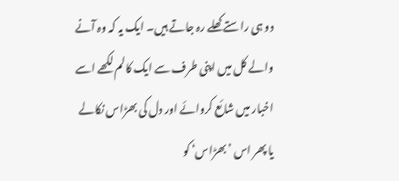دو ہی راستے کھلے رہ جاتے ہیں۔ ایک یہ کہ وہ آنے والے کل میں اپنی طرف سے ایک کالم لکھے اسے اخبار میں شائع کروائے اور دل کی بھڑاس نکالے یا پھر اس ’بھڑاس‘ کو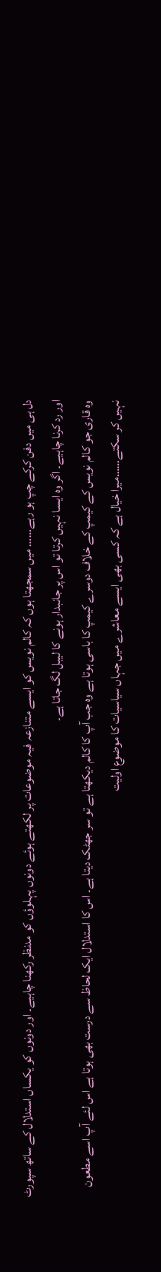دل ہی میں دفن کرکے چپ ہو رہے…… میں سمجھتا ہوں کہ کالم نویس کو ایسے متنازعہ فیہ موضوعات پر لکھتے ہوئے دونوں پہلوؤں کو مدنظر رکھنا چاہیے۔ اور دونوں کو یکساں استدلال کے ساتھ سپورٹ اور رد کرنا چاہیے۔ اگر وہ ایسا نہیں کرتا تو اس پر جانبدار ہونے کا لیبل لگ جاتا ہے۔
وہ قاری جو کالم نویس کے کیمپ کے خلاف دوسرے کیمپ کا باسی ہوتا ہے وہ جب آپ کا کالم دیکھتا ہے تو سر جھٹک دیتا ہے۔ اس کا استدلال ایک لحاظ سے درست بھی ہوتا ہے اس لئے آپ اسے مطعون نہیں کر سکتے……میرا خیال ہے کہ کسی بھی ایسے معاشرے میں جہاں سیاسیات کا موضوع اولیت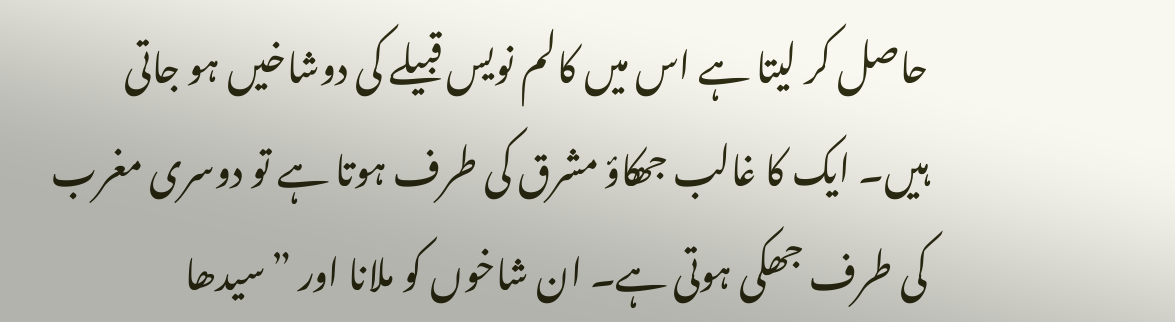حاصل کر لیتا ہے اس میں کالم نویس قبیلے کی دوشاخیں ہو جاتی ہیں۔ ایک کا غالب جھکاؤ مشرق کی طرف ہوتا ہے تو دوسری مغرب کی طرف جھکی ہوتی ہے۔ ان شاخوں کو ملانا اور ”سیدھا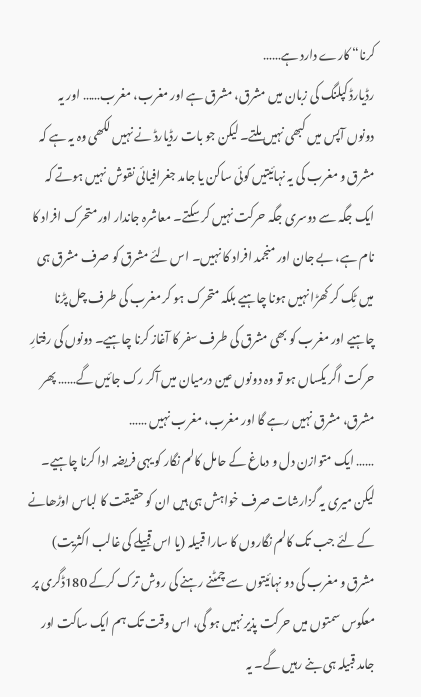کرنا“ کارے دارد ہے……
رڈیارڈ کپلنگ کی زبان میں مشرق، مشرق ہے اور مغرب، مغرب…… اور یہ دونوں آپس میں کبھی نہیں ملتے۔ لیکن جو بات رڈیارڈ نے نہیں لکھی وہ یہ ہے کہ مشرق و مغرب کی یہ نہائیتیں کوئی ساکن یا جامد جغرافیائی نقوش نہیں ہوتے کہ ایک جگہ سے دوسری جگہ حرکت نہیں کر سکتے۔ معاشرہ جاندار اور متحرک افراد کا نام ہے، بے جان اور منجمد افراد کا نہیں۔ اس لئے مشرق کو صرف مشرق ہی میں ٹِک کر کھڑا نہیں ہونا چاہیے بلکہ متحرک ہو کر مغرب کی طرف چل پڑنا چاہیے اور مغرب کو بھی مشرق کی طرف سفر کا آغاز کرنا چاہیے۔ دونوں کی رفتارِ حرکت اگر یکساں ہو تو وہ دونوں عین درمیان میں آکر رک جائیں گے…… پھر مشرق، مشرق نہیں رہے گا اور مغرب، مغرب نہیں ……
…… ایک متوازن دل و دماغ کے حامل کالم نگار کو یہی فریضہ ادا کرنا چاہیے۔ لیکن میری یہ گزارشات صرف خواہش ہی ہیں ان کو حقیقت کا لباس اوڑھانے کے لئے جب تک کالم نگاروں کا سارا قبیلہ (یا اس قبیلے کی غالب اکثریت) مشرق و مغرب کی دو نہائیتوں سے چمٹنے رہنے کی روش ترک کرکے 180ڈگری پر معکوس سمتوں میں حرکت پذیر نہیں ہو گی، اس وقت تک ہم ایک ساکت اور جامد قبیلہ ہی بنے رہیں گے۔ یہ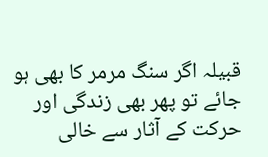قبیلہ اگر سنگ مرمر کا بھی ہو جائے تو پھر بھی زندگی اور حرکت کے آثار سے خالی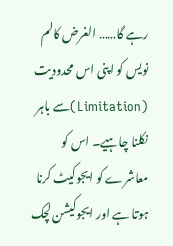رہے گا…… الغرض کالم نویس کو اپنی اس محدودیت (Limitation)سے باہر نکلنا چاہیے۔ اس کو معاشرے کو ایجوکیٹ کرنا ہوتا ہے اور ایجوکیشن لچک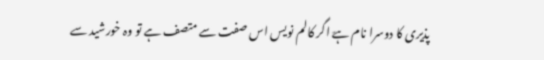پذیری کا دوسرا نام ہےّ اگر کالم نویس اس صفت سے متصف ہے تو وہ خورشید سے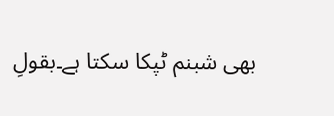بھی شبنم ٹپکا سکتا ہے۔بقولِ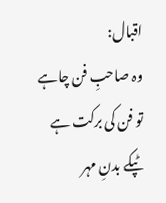اقبال:
وہ صاحبِ فن چاہے تو فن کی برکت ہے
ٹپکے بدنِ مہر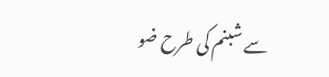سے شبنم کی طرح ضو